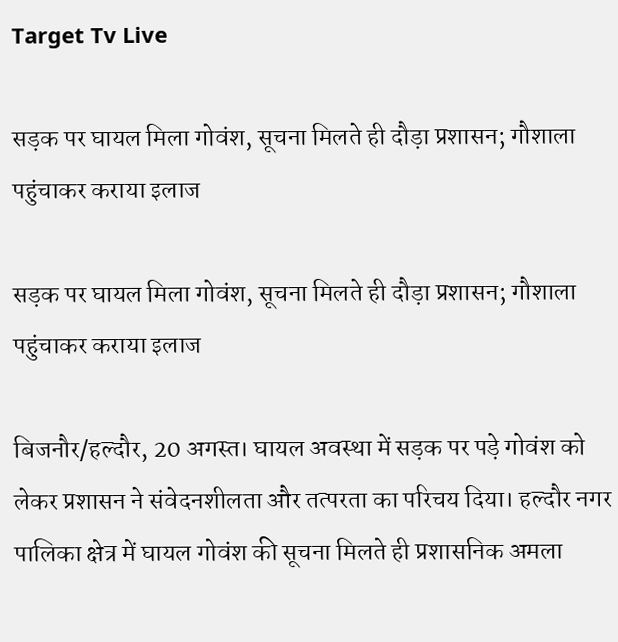Target Tv Live

सड़क पर घायल मिला गोवंश, सूचना मिलते ही दौड़ा प्रशासन; गौशाला पहुंचाकर कराया इलाज

सड़क पर घायल मिला गोवंश, सूचना मिलते ही दौड़ा प्रशासन; गौशाला पहुंचाकर कराया इलाज

बिजनौर/हल्दौर, 20 अगस्त। घायल अवस्था में सड़क पर पड़े गोवंश को लेकर प्रशासन ने संवेदनशीलता और तत्परता का परिचय दिया। हल्दौर नगर पालिका क्षेत्र में घायल गोवंश की सूचना मिलते ही प्रशासनिक अमला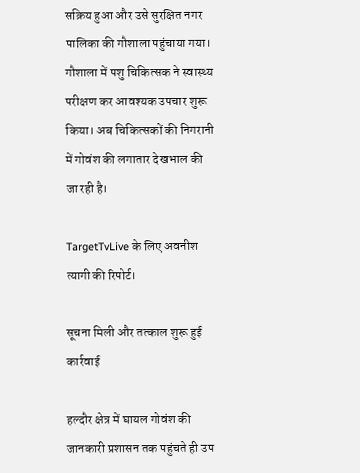सक्रिय हुआ और उसे सुरक्षित नगर पालिका की गौशाला पहुंचाया गया। गौशाला में पशु चिकित्सक ने स्वास्थ्य परीक्षण कर आवश्यक उपचार शुरू किया। अब चिकित्सकों की निगरानी में गोवंश की लगातार देखभाल की जा रही है।

TargetTvLive के लिए अवनीश त्यागी की रिपोर्ट।

सूचना मिली और तत्काल शुरू हुई कार्रवाई

हल्दौर क्षेत्र में घायल गोवंश की जानकारी प्रशासन तक पहुंचते ही उप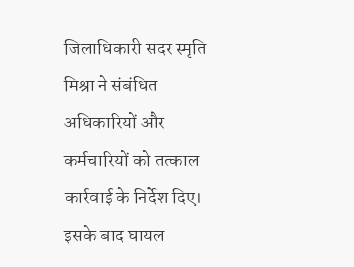जिलाधिकारी सदर स्मृति मिश्रा ने संबंधित अधिकारियों और कर्मचारियों को तत्काल कार्रवाई के निर्देश दिए। इसके बाद घायल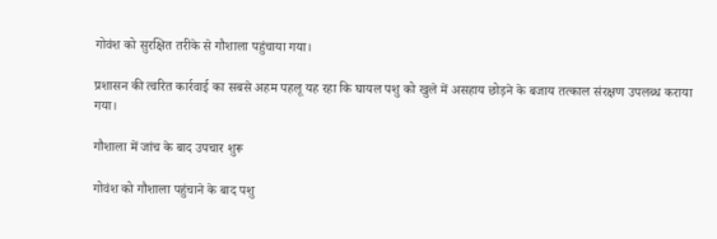गोवंश को सुरक्षित तरीके से गौशाला पहुंचाया गया।

प्रशासन की त्वरित कार्रवाई का सबसे अहम पहलू यह रहा कि घायल पशु को खुले में असहाय छोड़ने के बजाय तत्काल संरक्षण उपलब्ध कराया गया।

गौशाला में जांच के बाद उपचार शुरू

गोवंश को गौशाला पहुंचाने के बाद पशु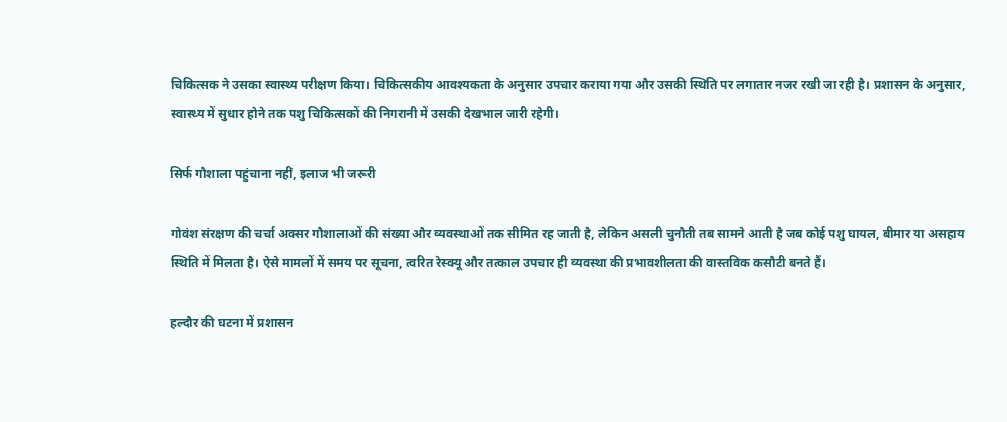चिकित्सक ने उसका स्वास्थ्य परीक्षण किया। चिकित्सकीय आवश्यकता के अनुसार उपचार कराया गया और उसकी स्थिति पर लगातार नजर रखी जा रही है। प्रशासन के अनुसार, स्वास्थ्य में सुधार होने तक पशु चिकित्सकों की निगरानी में उसकी देखभाल जारी रहेगी।

सिर्फ गौशाला पहुंचाना नहीं, इलाज भी जरूरी

गोवंश संरक्षण की चर्चा अक्सर गौशालाओं की संख्या और व्यवस्थाओं तक सीमित रह जाती है, लेकिन असली चुनौती तब सामने आती है जब कोई पशु घायल, बीमार या असहाय स्थिति में मिलता है। ऐसे मामलों में समय पर सूचना, त्वरित रेस्क्यू और तत्काल उपचार ही व्यवस्था की प्रभावशीलता की वास्तविक कसौटी बनते हैं।

हल्दौर की घटना में प्रशासन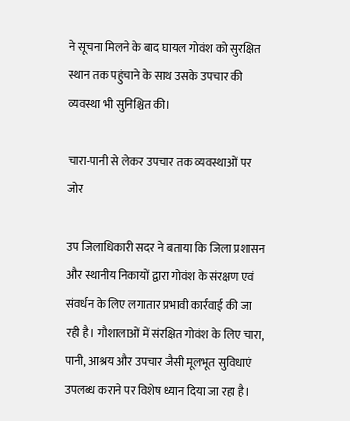ने सूचना मिलने के बाद घायल गोवंश को सुरक्षित स्थान तक पहुंचाने के साथ उसके उपचार की व्यवस्था भी सुनिश्चित की।

चारा-पानी से लेकर उपचार तक व्यवस्थाओं पर जोर

उप जिलाधिकारी सदर ने बताया कि जिला प्रशासन और स्थानीय निकायों द्वारा गोवंश के संरक्षण एवं संवर्धन के लिए लगातार प्रभावी कार्रवाई की जा रही है। गौशालाओं में संरक्षित गोवंश के लिए चारा, पानी, आश्रय और उपचार जैसी मूलभूत सुविधाएं उपलब्ध कराने पर विशेष ध्यान दिया जा रहा है।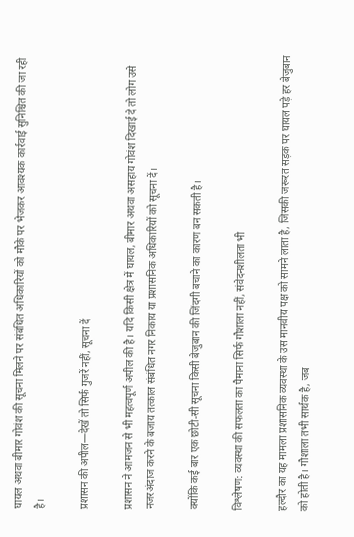घायल अथवा बीमार गोवंश की सूचना मिलने पर संबंधित अधिकारियों को मौके पर भेजकर आवश्यक कार्रवाई सुनिश्चित की जा रही है।

प्रशासन की अपील—देखें तो सिर्फ गुजरें नहीं, सूचना दें

प्रशासन ने आमजन से भी महत्वपूर्ण अपील की है। यदि किसी क्षेत्र में घायल, बीमार अथवा असहाय गोवंश दिखाई दे तो लोग उसे नजरअंदाज करने के बजाय तत्काल संबंधित नगर निकाय या प्रशासनिक अधिकारियों को सूचना दें।

क्योंकि कई बार एक छोटी-सी सूचना किसी बेजुबान की जिंदगी बचाने का कारण बन सकती है।

विश्लेषण: व्यवस्था की सफलता का पैमाना सिर्फ गौशाला नहीं, संवेदनशीलता भी

हल्दौर का यह मामला प्रशासनिक व्यवस्था के उस मानवीय पक्ष को सामने लाता है, जिसकी जरूरत सड़क पर घायल पड़े हर बेजुबान को होती है। गौशाला तभी सार्थक है, जब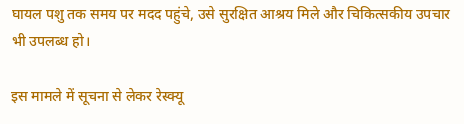घायल पशु तक समय पर मदद पहुंचे, उसे सुरक्षित आश्रय मिले और चिकित्सकीय उपचार भी उपलब्ध हो।

इस मामले में सूचना से लेकर रेस्क्यू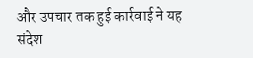और उपचार तक हुई कार्रवाई ने यह संदेश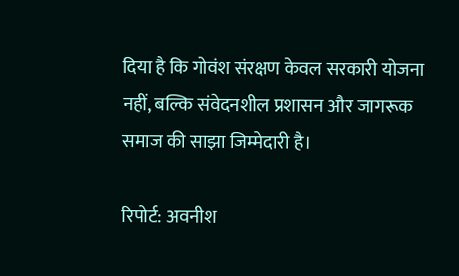दिया है कि गोवंश संरक्षण केवल सरकारी योजना नहीं, बल्कि संवेदनशील प्रशासन और जागरूक समाज की साझा जिम्मेदारी है।

रिपोर्ट: अवनीश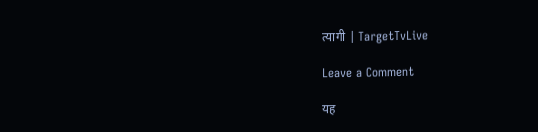त्यागी | TargetTvLive

Leave a Comment

यह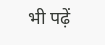भी पढ़ें